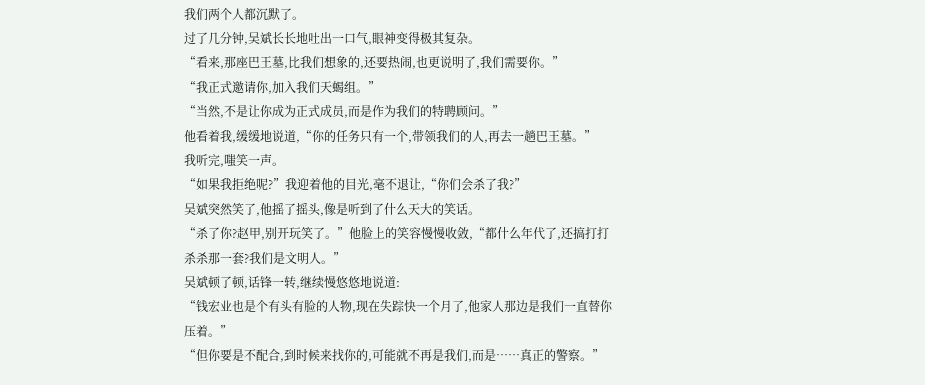我们两个人都沉默了。
过了几分钟,吴斌长长地吐出一口气,眼神变得极其复杂。
“看来,那座巴王墓,比我们想象的,还要热闹,也更说明了,我们需要你。”
“我正式邀请你,加入我们天蝎组。”
“当然,不是让你成为正式成员,而是作为我们的特聘顾问。”
他看着我,缓缓地说道,“你的任务只有一个,带领我们的人,再去一趟巴王墓。”
我听完,嗤笑一声。
“如果我拒绝呢?”我迎着他的目光,毫不退让,“你们会杀了我?”
吴斌突然笑了,他摇了摇头,像是听到了什么天大的笑话。
“杀了你?赵甲,别开玩笑了。”他脸上的笑容慢慢收敛,“都什么年代了,还搞打打杀杀那一套?我们是文明人。”
吴斌顿了顿,话锋一转,继续慢悠悠地说道:
“钱宏业也是个有头有脸的人物,现在失踪快一个月了,他家人那边是我们一直替你压着。”
“但你要是不配合,到时候来找你的,可能就不再是我们,而是……真正的警察。”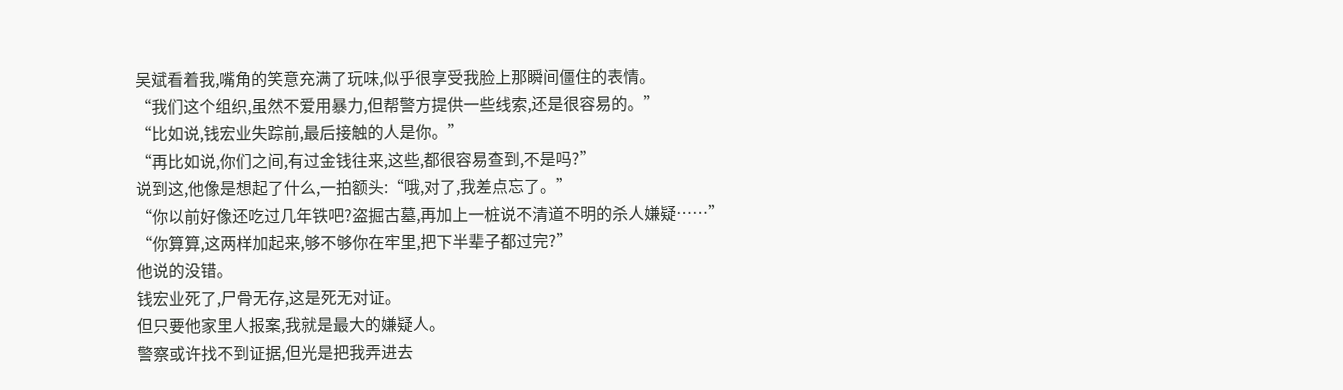吴斌看着我,嘴角的笑意充满了玩味,似乎很享受我脸上那瞬间僵住的表情。
“我们这个组织,虽然不爱用暴力,但帮警方提供一些线索,还是很容易的。”
“比如说,钱宏业失踪前,最后接触的人是你。”
“再比如说,你们之间,有过金钱往来,这些,都很容易查到,不是吗?”
说到这,他像是想起了什么,一拍额头:“哦,对了,我差点忘了。”
“你以前好像还吃过几年铁吧?盗掘古墓,再加上一桩说不清道不明的杀人嫌疑……”
“你算算,这两样加起来,够不够你在牢里,把下半辈子都过完?”
他说的没错。
钱宏业死了,尸骨无存,这是死无对证。
但只要他家里人报案,我就是最大的嫌疑人。
警察或许找不到证据,但光是把我弄进去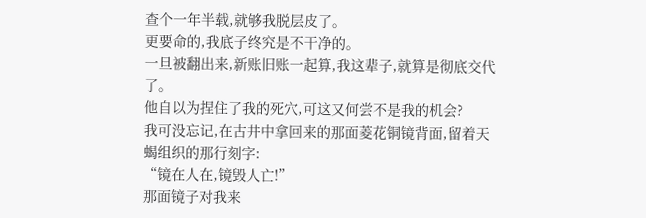查个一年半载,就够我脱层皮了。
更要命的,我底子终究是不干净的。
一旦被翻出来,新账旧账一起算,我这辈子,就算是彻底交代了。
他自以为捏住了我的死穴,可这又何尝不是我的机会?
我可没忘记,在古井中拿回来的那面菱花铜镜背面,留着天蝎组织的那行刻字:
“镜在人在,镜毁人亡!”
那面镜子对我来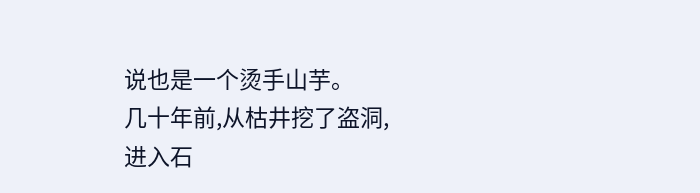说也是一个烫手山芋。
几十年前,从枯井挖了盗洞,进入石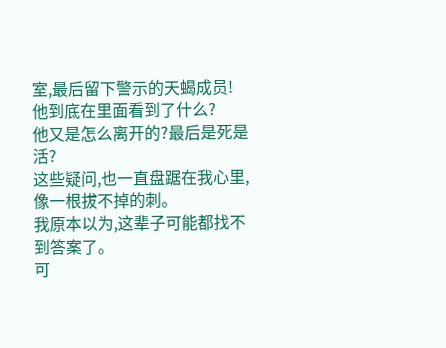室,最后留下警示的天蝎成员!
他到底在里面看到了什么?
他又是怎么离开的?最后是死是活?
这些疑问,也一直盘踞在我心里,像一根拔不掉的刺。
我原本以为,这辈子可能都找不到答案了。
可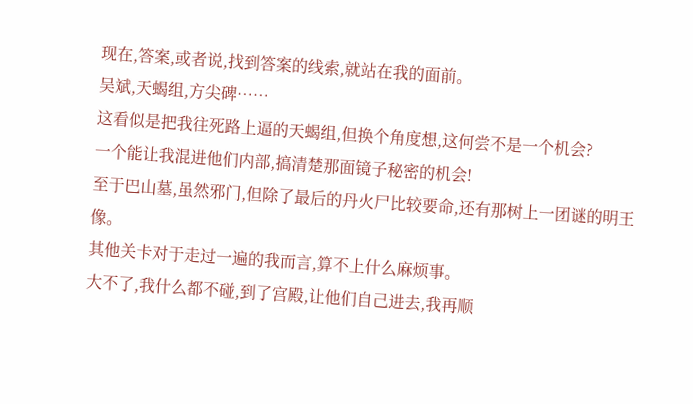现在,答案,或者说,找到答案的线索,就站在我的面前。
吴斌,天蝎组,方尖碑……
这看似是把我往死路上逼的天蝎组,但换个角度想,这何尝不是一个机会?
一个能让我混进他们内部,搞清楚那面镜子秘密的机会!
至于巴山墓,虽然邪门,但除了最后的丹火尸比较要命,还有那树上一团谜的明王像。
其他关卡对于走过一遍的我而言,算不上什么麻烦事。
大不了,我什么都不碰,到了宫殿,让他们自己进去,我再顺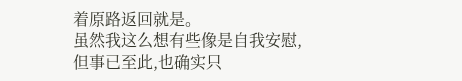着原路返回就是。
虽然我这么想有些像是自我安慰,但事已至此,也确实只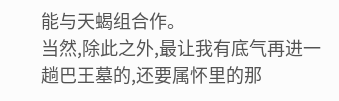能与天蝎组合作。
当然,除此之外,最让我有底气再进一趟巴王墓的,还要属怀里的那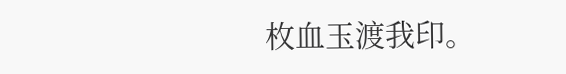枚血玉渡我印。